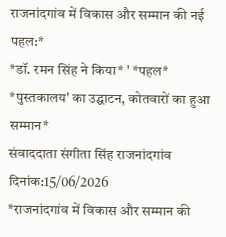राजनांदगांव में विकास और सम्मान की नई पहल:*
*डॉ. रमन सिंह ने किया* ' *पहल* *पुस्तकालय' का उद्घाटन, कोतवारों का हुआ सम्मान*
संवाददाता संगीता सिंह राजनांदगांव
दिनांक:15/06/2026
*राजनांदगांव में विकास और सम्मान की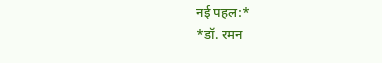नई पहल:*
*डॉ. रमन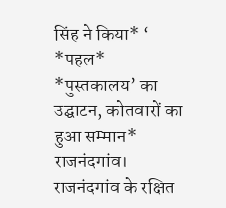सिंह ने किया* ‘ *पहल* *पुस्तकालय’ का उद्घाटन, कोतवारों का हुआ सम्मान*
राजनंदगांव।
राजनंदगांव के रक्षित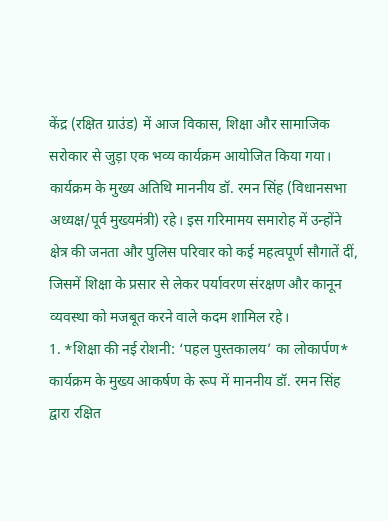केंद्र (रक्षित ग्राउंड) में आज विकास, शिक्षा और सामाजिक सरोकार से जुड़ा एक भव्य कार्यक्रम आयोजित किया गया। कार्यक्रम के मुख्य अतिथि माननीय डॉ. रमन सिंह (विधानसभा अध्यक्ष/पूर्व मुख्यमंत्री) रहे। इस गरिमामय समारोह में उन्होंने क्षेत्र की जनता और पुलिस परिवार को कई महत्वपूर्ण सौगातें दीं, जिसमें शिक्षा के प्रसार से लेकर पर्यावरण संरक्षण और कानून व्यवस्था को मजबूत करने वाले कदम शामिल रहे।
1. *शिक्षा की नई रोशनी: ‘पहल पुस्तकालय’ का लोकार्पण*
कार्यक्रम के मुख्य आकर्षण के रूप में माननीय डॉ. रमन सिंह द्वारा रक्षित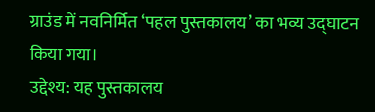ग्राउंड में नवनिर्मित ‘पहल पुस्तकालय’ का भव्य उद्घाटन किया गया।
उद्देश्य: यह पुस्तकालय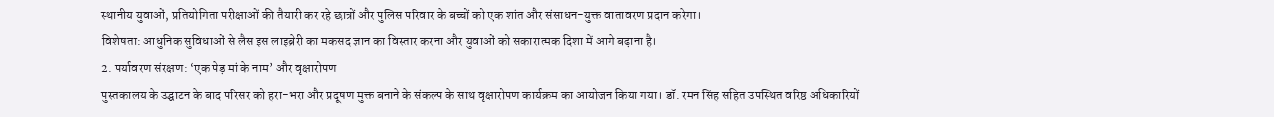स्थानीय युवाओं, प्रतियोगिता परीक्षाओं की तैयारी कर रहे छात्रों और पुलिस परिवार के बच्चों को एक शांत और संसाधन-युक्त वातावरण प्रदान करेगा।
विशेषता: आधुनिक सुविधाओं से लैस इस लाइब्रेरी का मकसद ज्ञान का विस्तार करना और युवाओं को सकारात्मक दिशा में आगे बढ़ाना है।
2. पर्यावरण संरक्षण: ‘एक पेड़ मां के नाम’ और वृक्षारोपण
पुस्तकालय के उद्घाटन के बाद परिसर को हरा-भरा और प्रदूषण मुक्त बनाने के संकल्प के साथ वृक्षारोपण कार्यक्रम का आयोजन किया गया। डॉ. रमन सिंह सहित उपस्थित वरिष्ठ अधिकारियों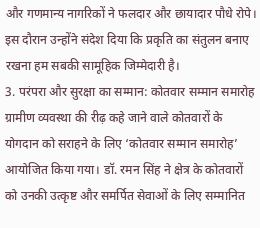और गणमान्य नागरिकों ने फलदार और छायादार पौधे रोपे। इस दौरान उन्होंने संदेश दिया कि प्रकृति का संतुलन बनाए रखना हम सबकी सामूहिक जिम्मेदारी है।
3. परंपरा और सुरक्षा का सम्मान: कोतवार सम्मान समारोह
ग्रामीण व्यवस्था की रीढ़ कहे जाने वाले कोतवारों के योगदान को सराहने के लिए ‘कोतवार सम्मान समारोह’ आयोजित किया गया। डॉ. रमन सिंह ने क्षेत्र के कोतवारों को उनकी उत्कृष्ट और समर्पित सेवाओं के लिए सम्मानित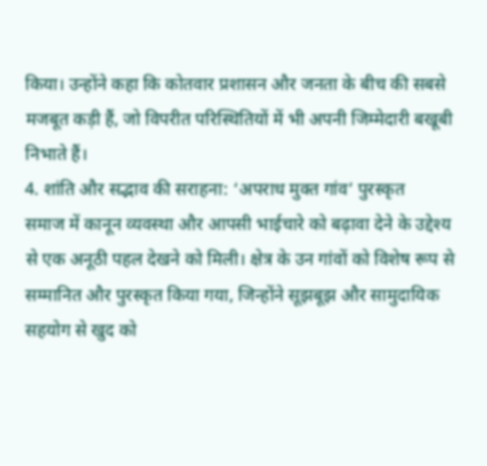किया। उन्होंने कहा कि कोतवार प्रशासन और जनता के बीच की सबसे मजबूत कड़ी हैं, जो विपरीत परिस्थितियों में भी अपनी जिम्मेदारी बखूबी निभाते हैं।
4. शांति और सद्भाव की सराहना: ‘अपराध मुक्त गांव’ पुरस्कृत
समाज में कानून व्यवस्था और आपसी भाईचारे को बढ़ावा देने के उद्देश्य से एक अनूठी पहल देखने को मिली। क्षेत्र के उन गांवों को विशेष रूप से सम्मानित और पुरस्कृत किया गया, जिन्होंने सूझबूझ और सामुदायिक सहयोग से खुद को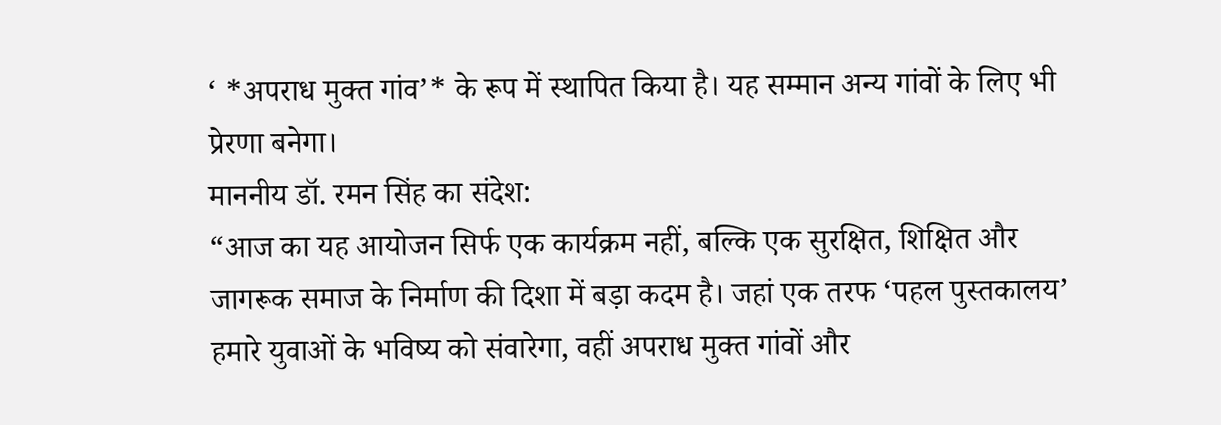‘ *अपराध मुक्त गांव’* के रूप में स्थापित किया है। यह सम्मान अन्य गांवों के लिए भी प्रेरणा बनेगा।
माननीय डॉ. रमन सिंह का संदेश:
“आज का यह आयोजन सिर्फ एक कार्यक्रम नहीं, बल्कि एक सुरक्षित, शिक्षित और जागरूक समाज के निर्माण की दिशा में बड़ा कदम है। जहां एक तरफ ‘पहल पुस्तकालय’ हमारे युवाओं के भविष्य को संवारेगा, वहीं अपराध मुक्त गांवों और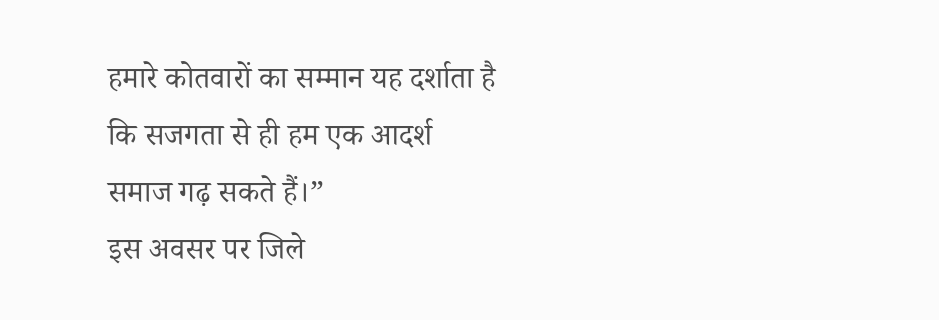हमारे कोतवारों का सम्मान यह दर्शाता है कि सजगता से ही हम एक आदर्श समाज गढ़ सकते हैं।”
इस अवसर पर जिले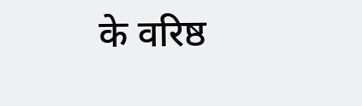के वरिष्ठ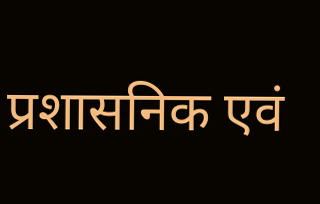प्रशासनिक एवं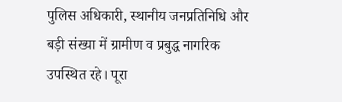पुलिस अधिकारी, स्थानीय जनप्रतिनिधि और बड़ी संख्या में ग्रामीण व प्रबुद्ध नागरिक उपस्थित रहे। पूरा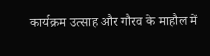कार्यक्रम उत्साह और गौरव के माहौल में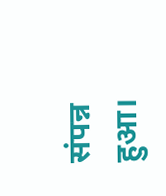संपन्न हुआ।